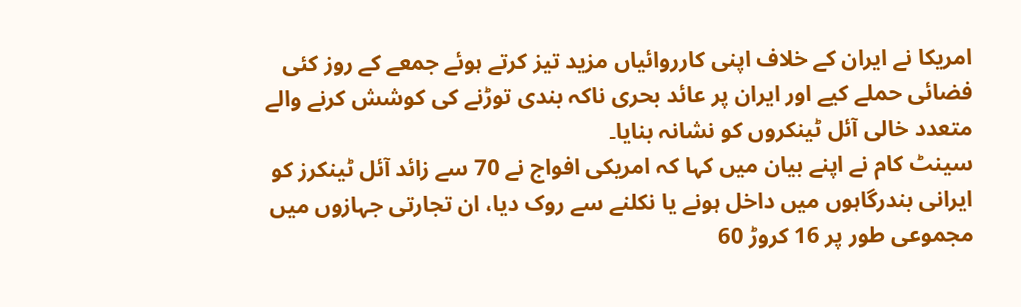امریکا نے ایران کے خلاف اپنی کارروائیاں مزید تیز کرتے ہوئے جمعے کے روز کئی فضائی حملے کیے اور ایران پر عائد بحری ناکہ بندی توڑنے کی کوشش کرنے والے متعدد خالی آئل ٹینکروں کو نشانہ بنایا۔
سینٹ کام نے اپنے بیان میں کہا کہ امریکی افواج نے 70 سے زائد آئل ٹینکرز کو ایرانی بندرگاہوں میں داخل ہونے یا نکلنے سے روک دیا، ان تجارتی جہازوں میں مجموعی طور پر 16 کروڑ 60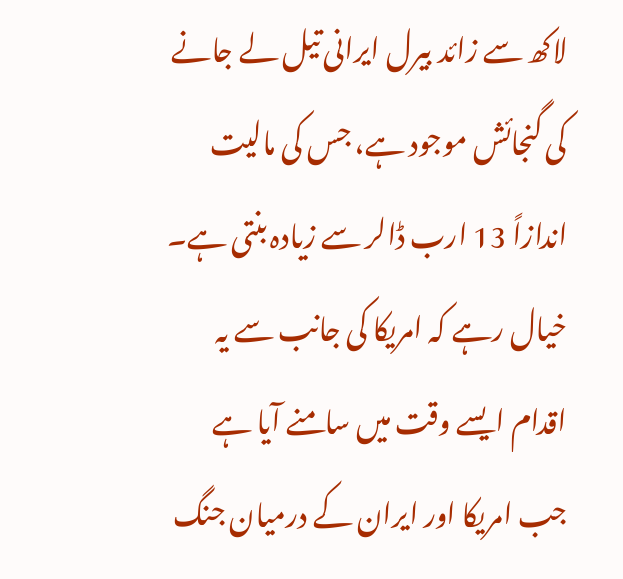لاکھ سے زائد بیرل ایرانی تیل لے جانے کی گنجائش موجود ہے، جس کی مالیت اندازاً 13 ارب ڈالر سے زیادہ بنتی ہے۔
خیال رہے کہ امریکا کی جانب سے یہ اقدام ایسے وقت میں سامنے آیا ہے جب امریکا اور ایران کے درمیان جنگ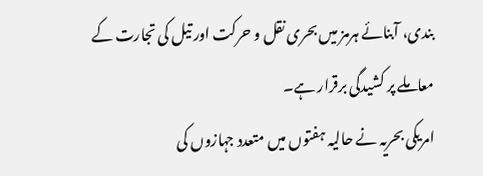بندی، آبنائے ہرمز میں بحری نقل و حرکت اور تیل کی تجارت کے معاملے پر کشیدگی برقرار ہے۔
امریکی بحریہ نے حالیہ ہفتوں میں متعدد جہازوں کی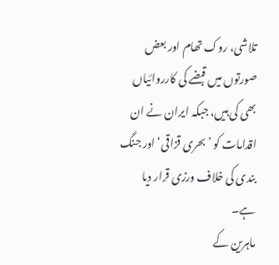تلاشی، روک تھام اور بعض صورتوں میں قبضے کی کارروائیاں بھی کی ہیں، جبکہ ایران نے ان اقدامات کو ’بحری قزاقی‘ اور جنگ بندی کی خلاف ورزی قرار دیا ہے۔
ماہرین کے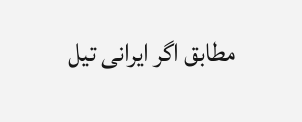مطابق اگر ایرانی تیل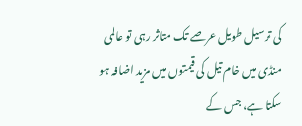کی ترسیل طویل عرصے تک متاثر رہی تو عالمی منڈی میں خام تیل کی قیمتوں میں مزید اضافہ ہو سکتا ہے، جس کے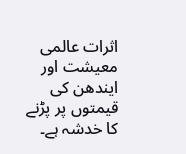اثرات عالمی معیشت اور ایندھن کی قیمتوں پر پڑنے کا خدشہ ہے۔